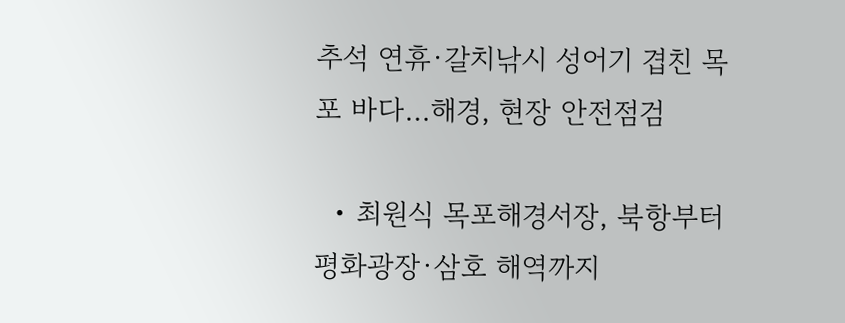추석 연휴·갈치낚시 성어기 겹친 목포 바다…해경, 현장 안전점검

  • 최원식 목포해경서장, 북항부터 평화광장·삼호 해역까지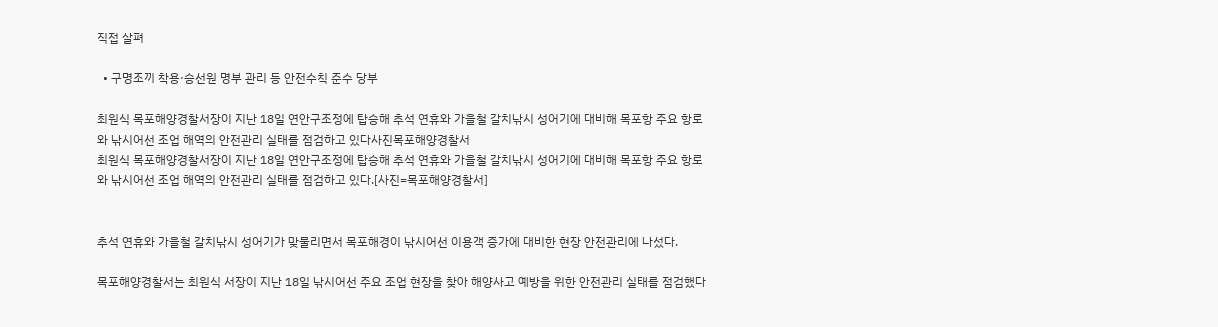직접 살펴

  • 구명조끼 착용·승선원 명부 관리 등 안전수칙 준수 당부

최원식 목포해양경찰서장이 지난 18일 연안구조정에 탑승해 추석 연휴와 가을철 갈치낚시 성어기에 대비해 목포항 주요 항로와 낚시어선 조업 해역의 안전관리 실태를 점검하고 있다사진목포해양경찰서
최원식 목포해양경찰서장이 지난 18일 연안구조정에 탑승해 추석 연휴와 가을철 갈치낚시 성어기에 대비해 목포항 주요 항로와 낚시어선 조업 해역의 안전관리 실태를 점검하고 있다.[사진=목포해양경찰서]


추석 연휴와 가을철 갈치낚시 성어기가 맞물리면서 목포해경이 낚시어선 이용객 증가에 대비한 현장 안전관리에 나섰다.

목포해양경찰서는 최원식 서장이 지난 18일 낚시어선 주요 조업 현장을 찾아 해양사고 예방을 위한 안전관리 실태를 점검했다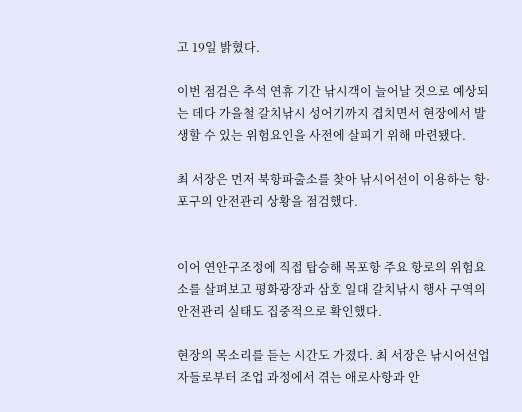고 19일 밝혔다.

이번 점검은 추석 연휴 기간 낚시객이 늘어날 것으로 예상되는 데다 가을철 갈치낚시 성어기까지 겹치면서 현장에서 발생할 수 있는 위험요인을 사전에 살피기 위해 마련됐다.

최 서장은 먼저 북항파출소를 찾아 낚시어선이 이용하는 항·포구의 안전관리 상황을 점검했다.


이어 연안구조정에 직접 탑승해 목포항 주요 항로의 위험요소를 살펴보고 평화광장과 삼호 일대 갈치낚시 행사 구역의 안전관리 실태도 집중적으로 확인했다.

현장의 목소리를 듣는 시간도 가졌다. 최 서장은 낚시어선업자들로부터 조업 과정에서 겪는 애로사항과 안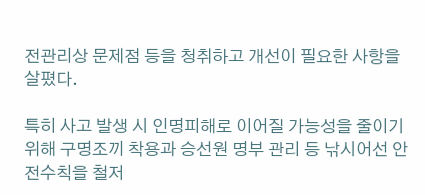전관리상 문제점 등을 청취하고 개선이 필요한 사항을 살폈다.

특히 사고 발생 시 인명피해로 이어질 가능성을 줄이기 위해 구명조끼 착용과 승선원 명부 관리 등 낚시어선 안전수칙을 철저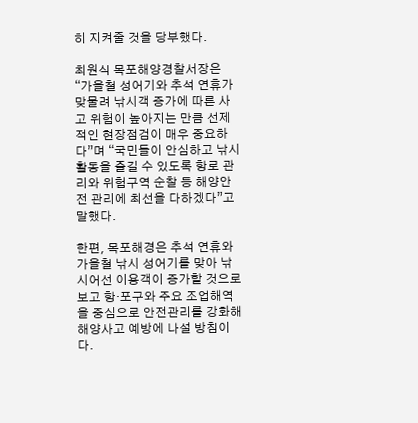히 지켜줄 것을 당부했다.

최원식 목포해양경찰서장은 “가을철 성어기와 추석 연휴가 맞물려 낚시객 증가에 따른 사고 위험이 높아지는 만큼 선제적인 현장점검이 매우 중요하다”며 “국민들이 안심하고 낚시 활동을 즐길 수 있도록 항로 관리와 위험구역 순찰 등 해양안전 관리에 최선을 다하겠다”고 말했다.

한편, 목포해경은 추석 연휴와 가을철 낚시 성어기를 맞아 낚시어선 이용객이 증가할 것으로 보고 항·포구와 주요 조업해역을 중심으로 안전관리를 강화해 해양사고 예방에 나설 방침이다.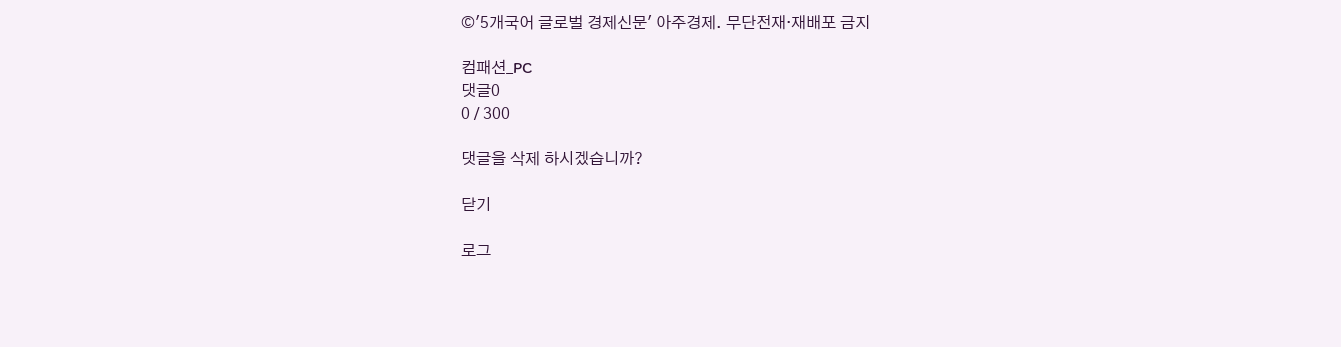©'5개국어 글로벌 경제신문' 아주경제. 무단전재·재배포 금지

컴패션_PC
댓글0
0 / 300

댓글을 삭제 하시겠습니까?

닫기

로그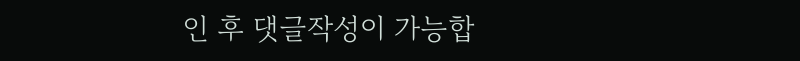인 후 댓글작성이 가능합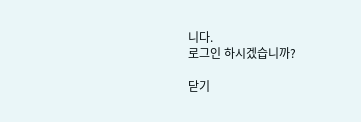니다.
로그인 하시겠습니까?

닫기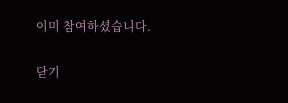이미 참여하셨습니다.

닫기